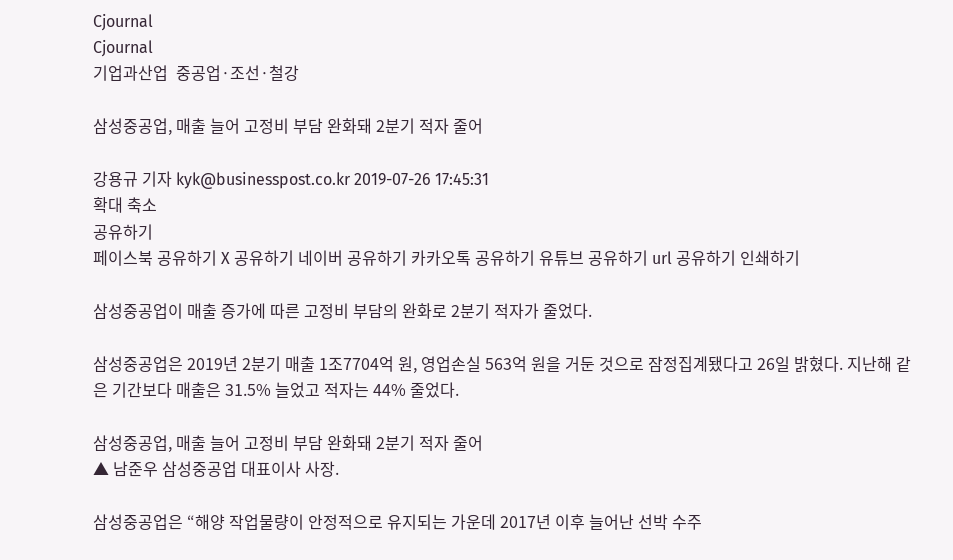Cjournal
Cjournal
기업과산업  중공업·조선·철강

삼성중공업, 매출 늘어 고정비 부담 완화돼 2분기 적자 줄어

강용규 기자 kyk@businesspost.co.kr 2019-07-26 17:45:31
확대 축소
공유하기
페이스북 공유하기 X 공유하기 네이버 공유하기 카카오톡 공유하기 유튜브 공유하기 url 공유하기 인쇄하기

삼성중공업이 매출 증가에 따른 고정비 부담의 완화로 2분기 적자가 줄었다.

삼성중공업은 2019년 2분기 매출 1조7704억 원, 영업손실 563억 원을 거둔 것으로 잠정집계됐다고 26일 밝혔다. 지난해 같은 기간보다 매출은 31.5% 늘었고 적자는 44% 줄었다.

삼성중공업, 매출 늘어 고정비 부담 완화돼 2분기 적자 줄어
▲ 남준우 삼성중공업 대표이사 사장.

삼성중공업은 “해양 작업물량이 안정적으로 유지되는 가운데 2017년 이후 늘어난 선박 수주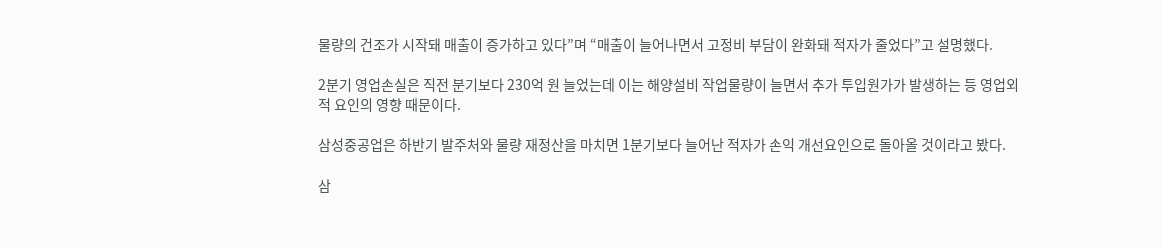물량의 건조가 시작돼 매출이 증가하고 있다”며 “매출이 늘어나면서 고정비 부담이 완화돼 적자가 줄었다”고 설명했다.

2분기 영업손실은 직전 분기보다 230억 원 늘었는데 이는 해양설비 작업물량이 늘면서 추가 투입원가가 발생하는 등 영업외적 요인의 영향 때문이다.

삼성중공업은 하반기 발주처와 물량 재정산을 마치면 1분기보다 늘어난 적자가 손익 개선요인으로 돌아올 것이라고 봤다.

삼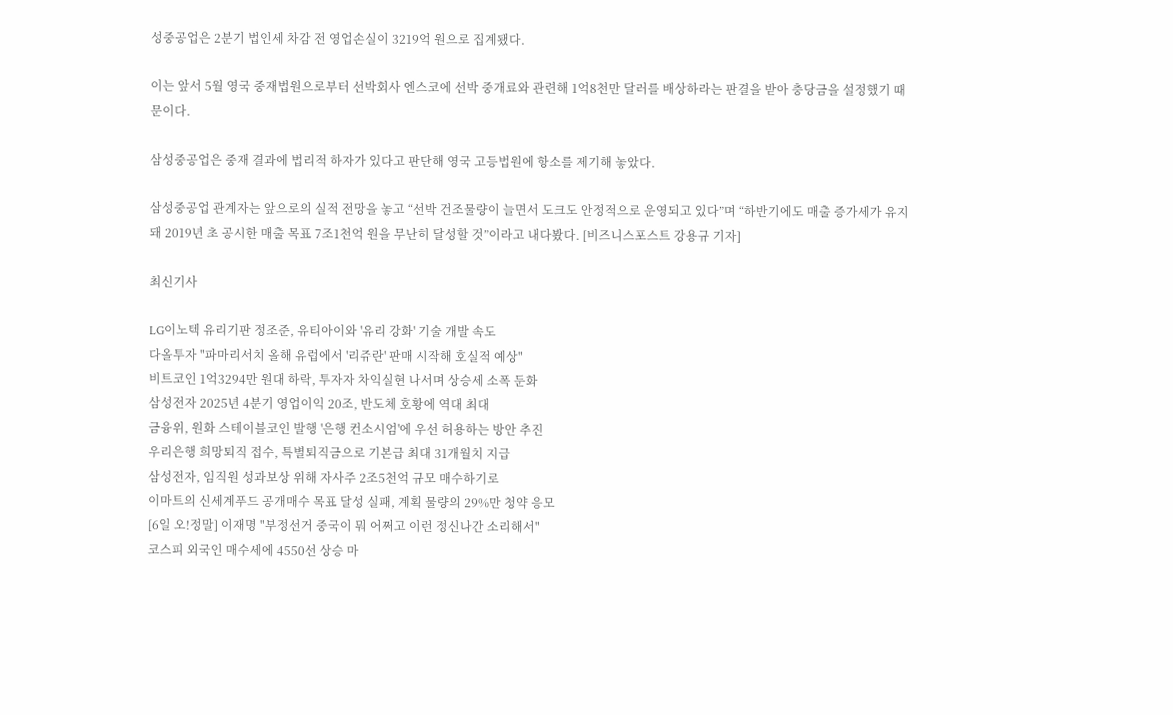성중공업은 2분기 법인세 차감 전 영업손실이 3219억 원으로 집계됐다.

이는 앞서 5월 영국 중재법원으로부터 선박회사 엔스코에 선박 중개료와 관련해 1억8천만 달러를 배상하라는 판결을 받아 충당금을 설정했기 때문이다.

삼성중공업은 중재 결과에 법리적 하자가 있다고 판단해 영국 고등법원에 항소를 제기해 놓았다.

삼성중공업 관계자는 앞으로의 실적 전망을 놓고 “선박 건조물량이 늘면서 도크도 안정적으로 운영되고 있다”며 “하반기에도 매출 증가세가 유지돼 2019년 초 공시한 매출 목표 7조1천억 원을 무난히 달성할 것”이라고 내다봤다. [비즈니스포스트 강용규 기자]

최신기사

LG이노텍 유리기판 정조준, 유티아이와 '유리 강화' 기술 개발 속도
다올투자 "파마리서치 올해 유럽에서 '리쥬란' 판매 시작해 호실적 예상"
비트코인 1억3294만 원대 하락, 투자자 차익실현 나서며 상승세 소폭 둔화
삼성전자 2025년 4분기 영업이익 20조, 반도체 호황에 역대 최대
금융위, 원화 스테이블코인 발행 '은행 컨소시엄'에 우선 허용하는 방안 추진
우리은행 희망퇴직 접수, 특별퇴직금으로 기본급 최대 31개월치 지급
삼성전자, 임직원 성과보상 위해 자사주 2조5천억 규모 매수하기로
이마트의 신세계푸드 공개매수 목표 달성 실패, 계획 물량의 29%만 청약 응모
[6일 오!정말] 이재명 "부정선거 중국이 뭐 어쩌고 이런 정신나간 소리해서"
코스피 외국인 매수세에 4550선 상승 마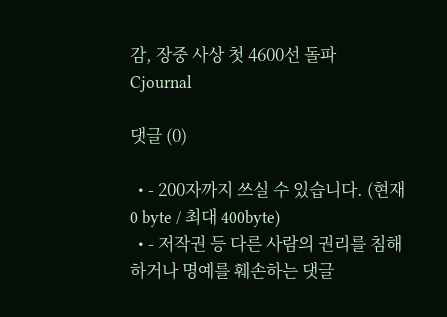감, 장중 사상 첫 4600선 돌파
Cjournal

댓글 (0)

  • - 200자까지 쓰실 수 있습니다. (현재 0 byte / 최대 400byte)
  • - 저작권 등 다른 사람의 권리를 침해하거나 명예를 훼손하는 댓글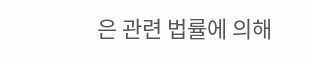은 관련 법률에 의해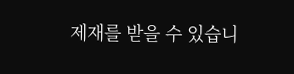제재를 받을 수 있습니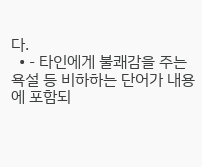다.
  • - 타인에게 불쾌감을 주는 욕설 등 비하하는 단어가 내용에 포함되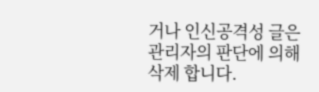거나 인신공격성 글은 관리자의 판단에 의해 삭제 합니다.